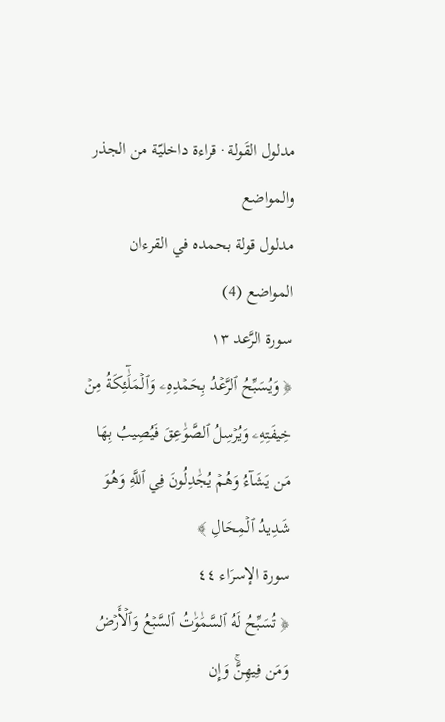مدلول القَولة · قراءة داخليّة من الجذر والمواضع
مدلول قولة بحمده في القرءان
المواضع (4)
سورة الرَّعد ١٣
﴿ وَيُسَبِّحُ ٱلرَّعۡدُ بِحَمۡدِهِۦ وَٱلۡمَلَٰٓئِكَةُ مِنۡ خِيفَتِهِۦ وَيُرۡسِلُ ٱلصَّوَٰعِقَ فَيُصِيبُ بِهَا مَن يَشَآءُ وَهُمۡ يُجَٰدِلُونَ فِي ٱللَّهِ وَهُوَ شَدِيدُ ٱلۡمِحَالِ ﴾
سورة الإسرَاء ٤٤
﴿ تُسَبِّحُ لَهُ ٱلسَّمَٰوَٰتُ ٱلسَّبۡعُ وَٱلۡأَرۡضُ وَمَن فِيهِنَّۚ وَإِن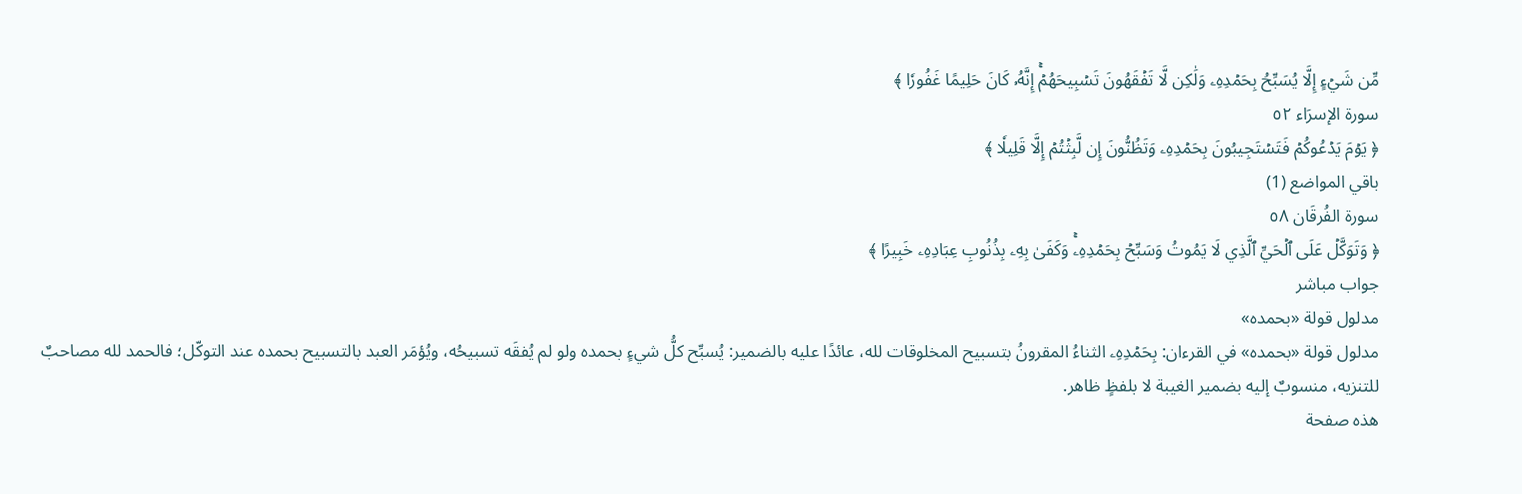مِّن شَيۡءٍ إِلَّا يُسَبِّحُ بِحَمۡدِهِۦ وَلَٰكِن لَّا تَفۡقَهُونَ تَسۡبِيحَهُمۡۚ إِنَّهُۥ كَانَ حَلِيمًا غَفُورٗا ﴾
سورة الإسرَاء ٥٢
﴿ يَوۡمَ يَدۡعُوكُمۡ فَتَسۡتَجِيبُونَ بِحَمۡدِهِۦ وَتَظُنُّونَ إِن لَّبِثۡتُمۡ إِلَّا قَلِيلٗا ﴾
باقي المواضع (1)
سورة الفُرقَان ٥٨
﴿ وَتَوَكَّلۡ عَلَى ٱلۡحَيِّ ٱلَّذِي لَا يَمُوتُ وَسَبِّحۡ بِحَمۡدِهِۦۚ وَكَفَىٰ بِهِۦ بِذُنُوبِ عِبَادِهِۦ خَبِيرًا ﴾
جواب مباشر
مدلول قولة «بحمده»
مدلول قولة «بحمده» في القرءان: بِحَمۡدِهِۦ الثناءُ المقرونُ بتسبيح المخلوقات لله، عائدًا عليه بالضمير: يُسبِّح كلُّ شيءٍ بحمده ولو لم يُفقَه تسبيحُه، ويُؤمَر العبد بالتسبيح بحمده عند التوكّل؛ فالحمد لله مصاحبٌ للتنزيه، منسوبٌ إليه بضمير الغيبة لا بلفظٍ ظاهر.
هذه صفحة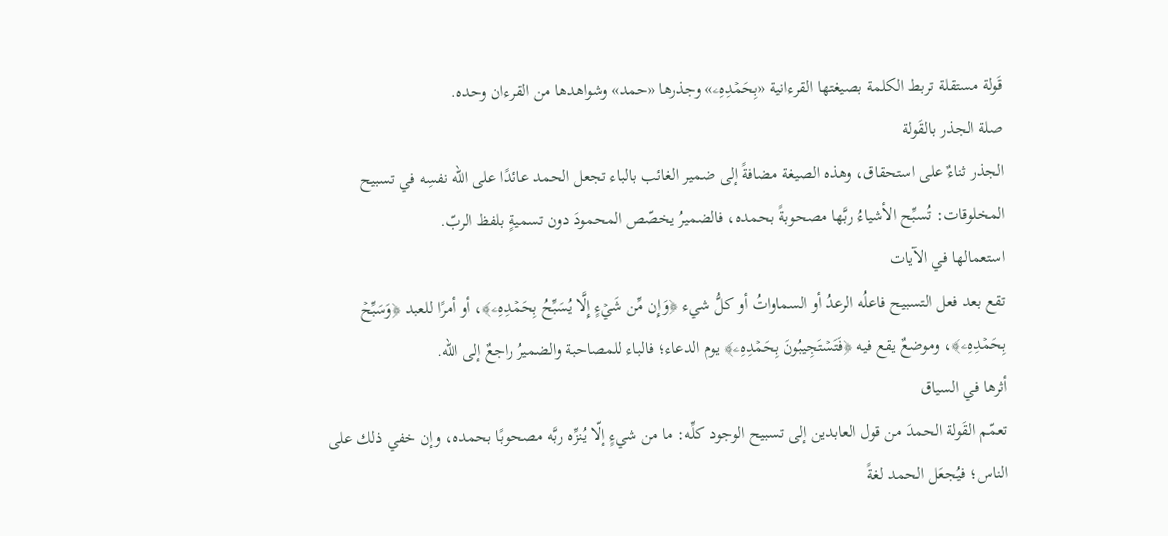قَولة مستقلة تربط الكلمة بصيغتها القرءانية «بِحَمۡدِهِۦ» وجذرها «حمد» وشواهدها من القرءان وحده.
صلة الجذر بالقَولة
الجذر ثناءٌ على استحقاق، وهذه الصيغة مضافةً إلى ضمير الغائب بالباء تجعل الحمد عائدًا على الله نفسِه في تسبيح المخلوقات: تُسبِّح الأشياءُ ربَّها مصحوبةً بحمده، فالضميرُ يخصّص المحمودَ دون تسميةٍ بلفظ الربّ.
استعمالها في الآيات
تقع بعد فعل التسبيح فاعلُه الرعدُ أو السماواتُ أو كلُّ شيء ﴿وَإِن مِّن شَيۡءٍ إِلَّا يُسَبِّحُ بِحَمۡدِهِۦ﴾، أو أمرًا للعبد ﴿وَسَبِّحۡ بِحَمۡدِهِۦ﴾، وموضعٌ يقع فيه ﴿فَتَسۡتَجِيبُونَ بِحَمۡدِهِۦ﴾ يوم الدعاء؛ فالباء للمصاحبة والضميرُ راجعٌ إلى الله.
أثرها في السياق
تعمّم القَولة الحمدَ من قول العابدين إلى تسبيح الوجود كلِّه: ما من شيءٍ إلّا يُنزِّه ربَّه مصحوبًا بحمده، وإن خفي ذلك على الناس؛ فيُجعَل الحمد لغةً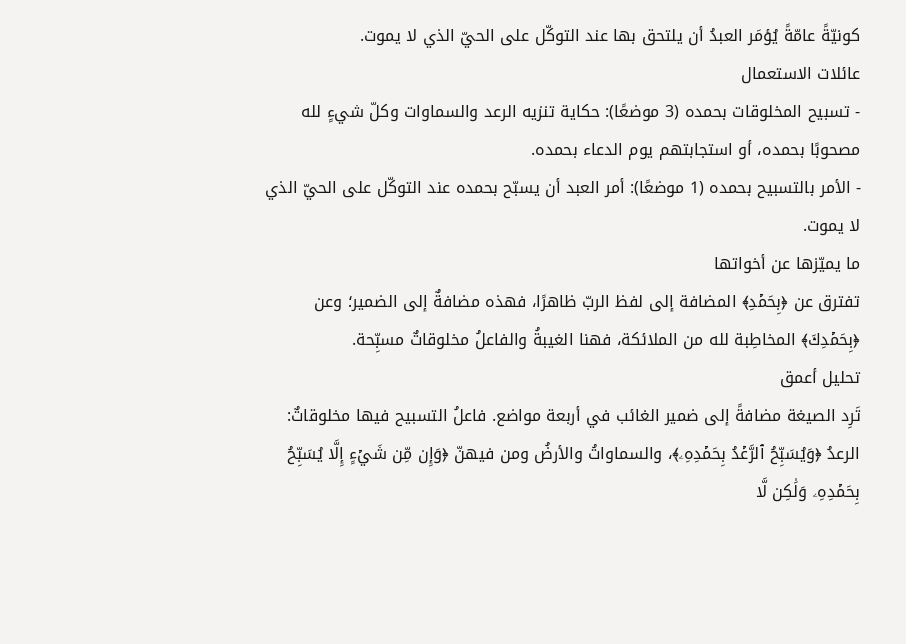كونيّةً عامّةً يُؤمَر العبدُ أن يلتحق بها عند التوكّل على الحيّ الذي لا يموت.
عائلات الاستعمال
- تسبيح المخلوقات بحمده (3 موضعًا): حكاية تنزيه الرعد والسماوات وكلّ شيءٍ لله مصحوبًا بحمده، أو استجابتهم يوم الدعاء بحمده.
- الأمر بالتسبيح بحمده (1 موضعًا): أمر العبد أن يسبّح بحمده عند التوكّل على الحيّ الذي لا يموت.
ما يميّزها عن أخواتها
تفترق عن ﴿بِحَمۡدِ﴾ المضافة إلى لفظ الربّ ظاهرًا، فهذه مضافةٌ إلى الضمير؛ وعن ﴿بِحَمۡدِكَ﴾ المخاطِبة لله من الملائكة، فهنا الغيبةُ والفاعلُ مخلوقاتٌ مسبِّحة.
تحليل أعمق
تَرِد الصيغة مضافةً إلى ضمير الغائب في أربعة مواضع. فاعلُ التسبيح فيها مخلوقاتٌ: الرعدُ ﴿وَيُسَبِّحُ ٱلرَّعۡدُ بِحَمۡدِهِۦ﴾، والسماواتُ والأرضُ ومن فيهنّ ﴿وَإِن مِّن شَيۡءٍ إِلَّا يُسَبِّحُ بِحَمۡدِهِۦ وَلَٰكِن لَّا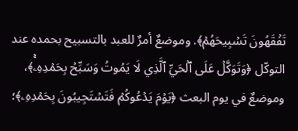تَفۡقَهُونَ تَسۡبِيحَهُمۡ﴾. وموضعٌ أمرٌ للعبد بالتسبيح بحمده عند التوكّل ﴿وَتَوَكَّلۡ عَلَى ٱلۡحَيِّ ٱلَّذِي لَا يَمُوتُ وَسَبِّحۡ بِحَمۡدِهِۦۚ﴾، وموضعٌ في يوم البعث ﴿يَوۡمَ يَدۡعُوكُمۡ فَتَسۡتَجِيبُونَ بِحَمۡدِهِۦ﴾؛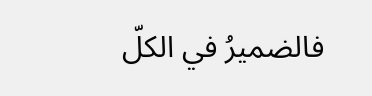فالضميرُ في الكلّ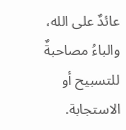عائدٌ على الله، والباءُ مصاحبةٌ للتسبيح أو الاستجابة.